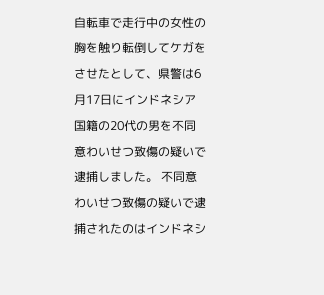自転車で走行中の女性の胸を触り転倒してケガをさせたとして、県警は6月17日にインドネシア国籍の20代の男を不同意わいせつ致傷の疑いで逮捕しました。 不同意わいせつ致傷の疑いで逮捕されたのはインドネシ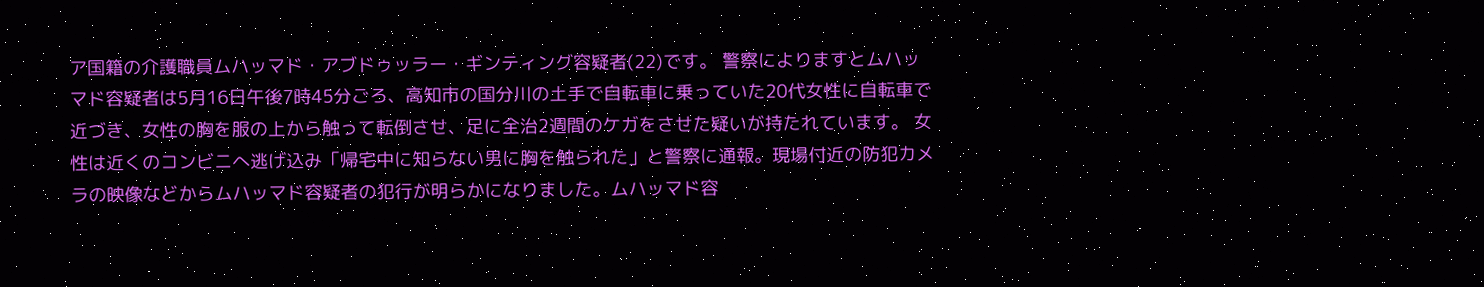ア国籍の介護職員ムハッマド・アブドゥッラー・ギンティング容疑者(22)です。 警察によりますとムハッマド容疑者は5月16日午後7時45分ごろ、高知市の国分川の土手で自転車に乗っていた20代女性に自転車で近づき、女性の胸を服の上から触って転倒させ、足に全治2週間のケガをさせた疑いが持たれています。 女性は近くのコンビニへ逃げ込み「帰宅中に知らない男に胸を触られた」と警察に通報。現場付近の防犯カメラの映像などからムハッマド容疑者の犯行が明らかになりました。ムハッマド容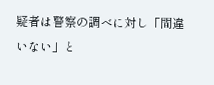疑者は警察の調べに対し「間違いない」と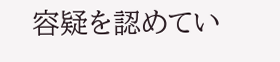容疑を認めてい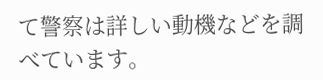て警察は詳しい動機などを調べています。